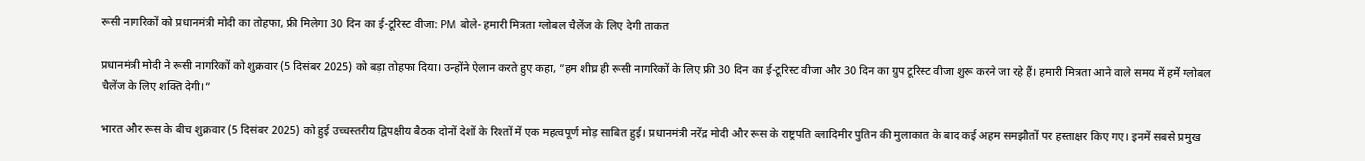रूसी नागरिकों को प्रधानमंत्री मोदी का तोहफा, फ्री मिलेगा 30 दिन का ई-टूरिस्ट वीजा: PM बोले- हमारी मित्रता ग्लोबल चैलेंज के लिए देगी ताकत

प्रधानमंत्री मोदी ने रूसी नागरिकों को शुक्रवार (5 दिसंबर 2025) को बड़ा तोहफा दिया। उन्होंने ऐलान करते हुए कहा, ”हम शीघ्र ही रूसी नागरिकों के लिए फ्री 30 दिन का ई-टूरिस्ट वीजा और 30 दिन का ग्रुप टूरिस्ट वीजा शुरू करने जा रहे हैं। हमारी मित्रता आने वाले समय में हमें ग्लोबल चैलेंज के लिए शक्ति देगी।”

भारत और रूस के बीच शुक्रवार (5 दिसंबर 2025) को हुई उच्चस्तरीय द्विपक्षीय बैठक दोनों देशों के रिश्तों में एक महत्वपूर्ण मोड़ साबित हुई। प्रधानमंत्री नरेंद्र मोदी और रूस के राष्ट्रपति व्लादिमीर पुतिन की मुलाकात के बाद कई अहम समझौतों पर हस्ताक्षर किए गए। इनमें सबसे प्रमुख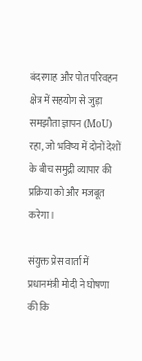बंदरगाह और पोत परिवहन क्षेत्र में सहयोग से जुड़ा समझौता ज्ञापन (MoU) रहा, जो भविष्य में दोनों देशों के बीच समुद्री व्यापार की प्रक्रिया को और मजबूत करेगा।

संयुक्त प्रेस वार्ता में प्रधानमंत्री मोदी ने घोषणा की कि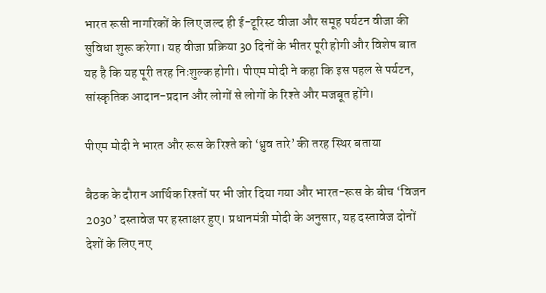भारत रूसी नागरिकों के लिए जल्द ही ई-टूरिस्ट वीजा और समूह पर्यटन वीजा की सुविधा शुरू करेगा। यह वीजा प्रक्रिया 30 दिनों के भीतर पूरी होगी और विशेष बात यह है कि यह पूरी तरह निःशुल्क होगी। पीएम मोदी ने कहा कि इस पहल से पर्यटन, सांस्कृतिक आदान-प्रदान और लोगों से लोगों के रिश्ते और मजबूत होंगे।

पीएम मोदी ने भारत और रूस के रिश्ते को ‘ध्रुव तारे’ की तरह स्थिर बताया

बैठक के दौरान आर्थिक रिश्तों पर भी जोर दिया गया और भारत-रूस के बीच ‘विजन 2030’ दस्तावेज पर हस्ताक्षर हुए। प्रधानमंत्री मोदी के अनुसार, यह दस्तावेज दोनों देशों के लिए नए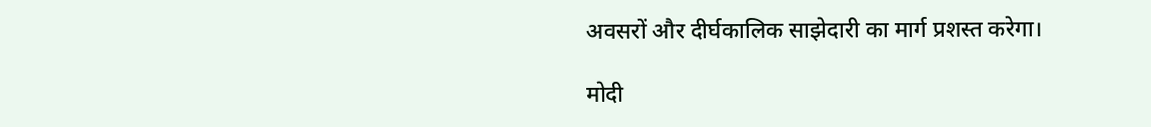अवसरों और दीर्घकालिक साझेदारी का मार्ग प्रशस्त करेगा।

मोदी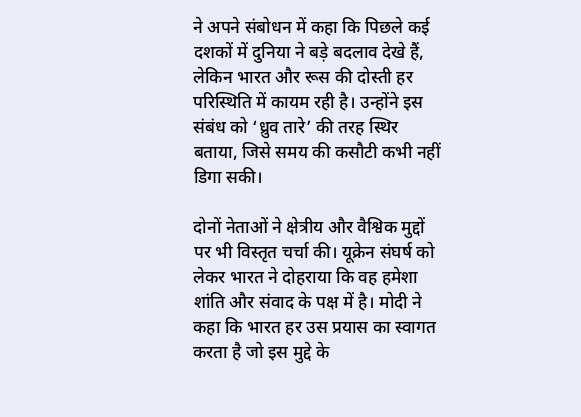ने अपने संबोधन में कहा कि पिछले कई दशकों में दुनिया ने बड़े बदलाव देखे हैं, लेकिन भारत और रूस की दोस्ती हर परिस्थिति में कायम रही है। उन्होंने इस संबंध को ‘ध्रुव तारे’ की तरह स्थिर बताया, जिसे समय की कसौटी कभी नहीं डिगा सकी।

दोनों नेताओं ने क्षेत्रीय और वैश्विक मुद्दों पर भी विस्तृत चर्चा की। यूक्रेन संघर्ष को लेकर भारत ने दोहराया कि वह हमेशा शांति और संवाद के पक्ष में है। मोदी ने कहा कि भारत हर उस प्रयास का स्वागत करता है जो इस मुद्दे के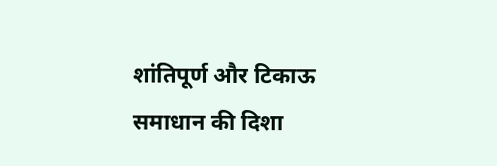शांतिपूर्ण और टिकाऊ समाधान की दिशा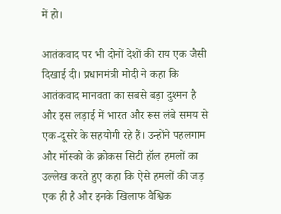में हो।

आतंकवाद पर भी दोनों देशों की राय एक जैसी दिखाई दी। प्रधानमंत्री मोदी ने कहा कि आतंकवाद मानवता का सबसे बड़ा दुश्मन है और इस लड़ाई में भारत और रूस लंबे समय से एक-दूसरे के सहयोगी रहे हैं। उन्होंने पहलगाम और मॉस्को के क्रोकस सिटी हॉल हमलों का उल्लेख करते हुए कहा कि ऐसे हमलों की जड़ एक ही है और इनके खिलाफ वैश्विक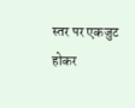स्तर पर एकजुट होकर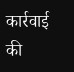कार्रवाई की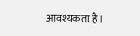आवश्यकता है।